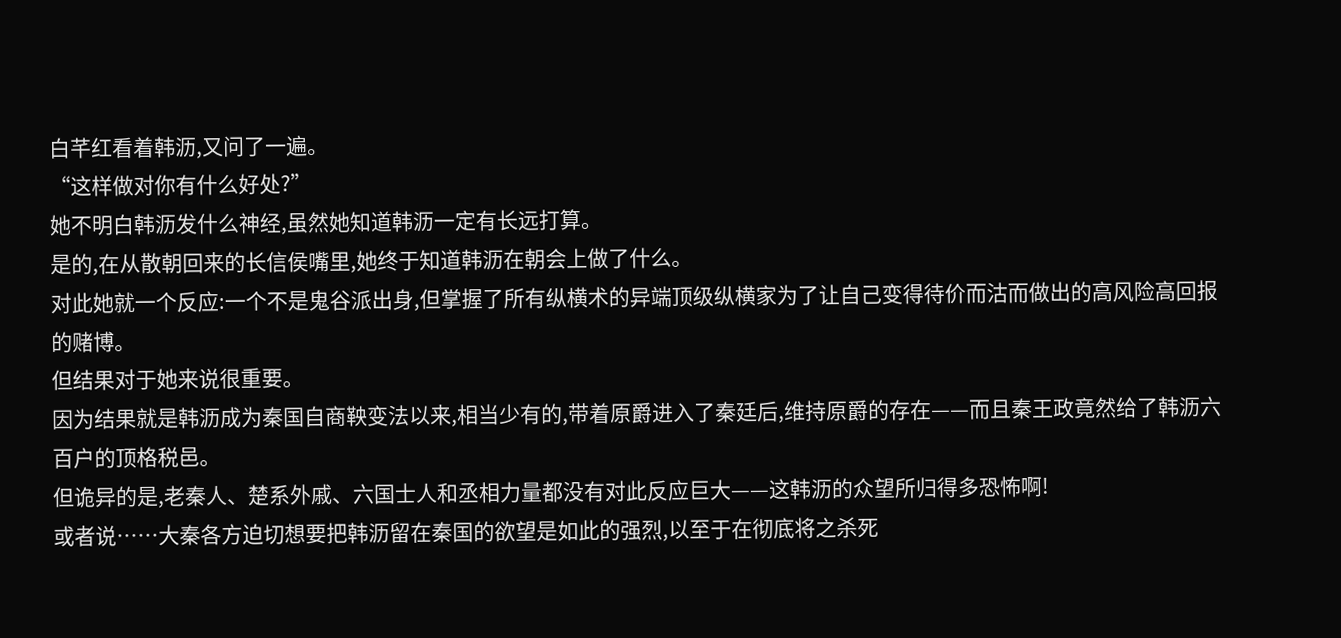白芊红看着韩沥,又问了一遍。
“这样做对你有什么好处?”
她不明白韩沥发什么神经,虽然她知道韩沥一定有长远打算。
是的,在从散朝回来的长信侯嘴里,她终于知道韩沥在朝会上做了什么。
对此她就一个反应:一个不是鬼谷派出身,但掌握了所有纵横术的异端顶级纵横家为了让自己变得待价而沽而做出的高风险高回报的赌博。
但结果对于她来说很重要。
因为结果就是韩沥成为秦国自商鞅变法以来,相当少有的,带着原爵进入了秦廷后,维持原爵的存在——而且秦王政竟然给了韩沥六百户的顶格税邑。
但诡异的是,老秦人、楚系外戚、六国士人和丞相力量都没有对此反应巨大——这韩沥的众望所归得多恐怖啊!
或者说……大秦各方迫切想要把韩沥留在秦国的欲望是如此的强烈,以至于在彻底将之杀死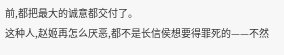前,都把最大的诚意都交付了。
这种人,赵姬再怎么厌恶,都不是长信侯想要得罪死的——不然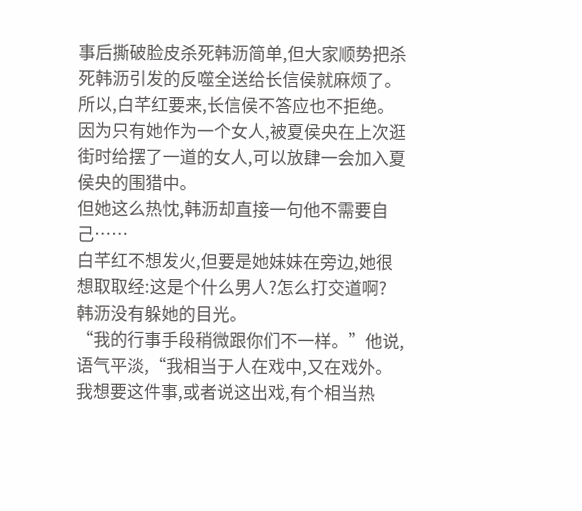事后撕破脸皮杀死韩沥简单,但大家顺势把杀死韩沥引发的反噬全送给长信侯就麻烦了。
所以,白芊红要来,长信侯不答应也不拒绝。
因为只有她作为一个女人,被夏侯央在上次逛街时给摆了一道的女人,可以放肆一会加入夏侯央的围猎中。
但她这么热忱,韩沥却直接一句他不需要自己……
白芊红不想发火,但要是她妹妹在旁边,她很想取取经:这是个什么男人?怎么打交道啊?
韩沥没有躲她的目光。
“我的行事手段稍微跟你们不一样。”他说,语气平淡,“我相当于人在戏中,又在戏外。我想要这件事,或者说这出戏,有个相当热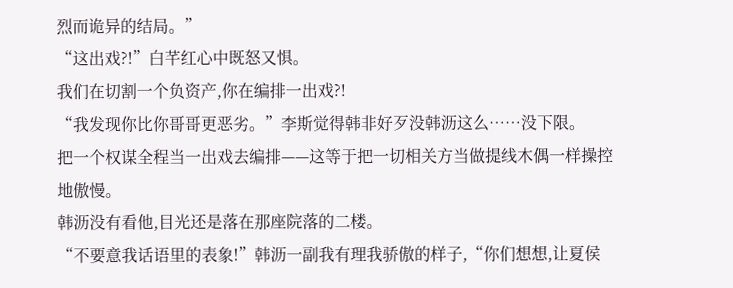烈而诡异的结局。”
“这出戏?!”白芊红心中既怒又惧。
我们在切割一个负资产,你在编排一出戏?!
“我发现你比你哥哥更恶劣。”李斯觉得韩非好歹没韩沥这么……没下限。
把一个权谋全程当一出戏去编排——这等于把一切相关方当做提线木偶一样操控地傲慢。
韩沥没有看他,目光还是落在那座院落的二楼。
“不要意我话语里的表象!”韩沥一副我有理我骄傲的样子,“你们想想,让夏侯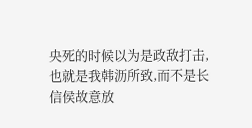央死的时候以为是政敌打击,也就是我韩沥所致,而不是长信侯故意放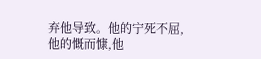弃他导致。他的宁死不屈,他的慨而慷,他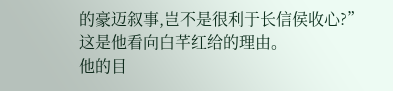的豪迈叙事,岂不是很利于长信侯收心?”
这是他看向白芊红给的理由。
他的目